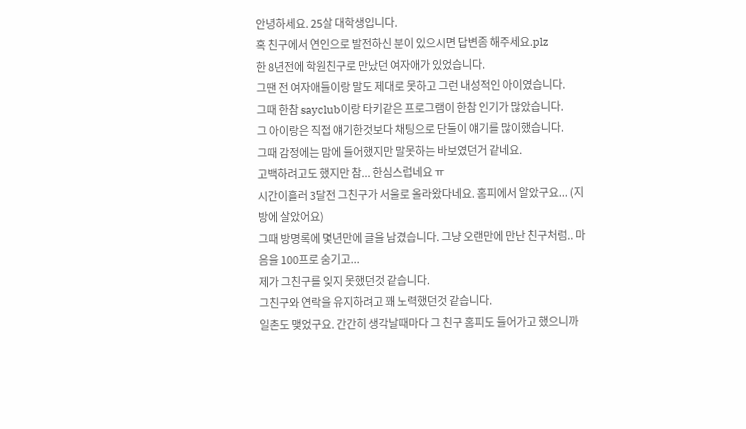안녕하세요. 25살 대학생입니다.
혹 친구에서 연인으로 발전하신 분이 있으시면 답변좀 해주세요.plz
한 8년전에 학원친구로 만났던 여자애가 있었습니다.
그땐 전 여자애들이랑 말도 제대로 못하고 그런 내성적인 아이였습니다.
그때 한참 sayclub이랑 타키같은 프로그램이 한참 인기가 많았습니다.
그 아이랑은 직접 얘기한것보다 채팅으로 단둘이 얘기를 많이했습니다.
그때 감정에는 맘에 들어했지만 말못하는 바보였던거 같네요.
고백하려고도 했지만 참... 한심스럽네요 ㅠ
시간이흘러 3달전 그친구가 서울로 올라왔다네요. 홈피에서 알았구요... (지방에 살았어요)
그때 방명록에 몇년만에 글을 남겼습니다. 그냥 오랜만에 만난 친구처럼.. 마음을 100프로 숨기고...
제가 그친구를 잊지 못했던것 같습니다.
그친구와 연락을 유지하려고 꽤 노력했던것 같습니다.
일촌도 맺었구요. 간간히 생각날때마다 그 친구 홈피도 들어가고 했으니까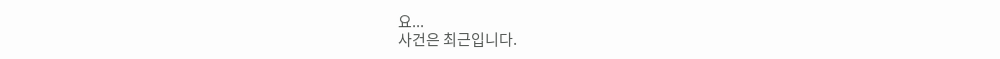요...
사건은 최근입니다.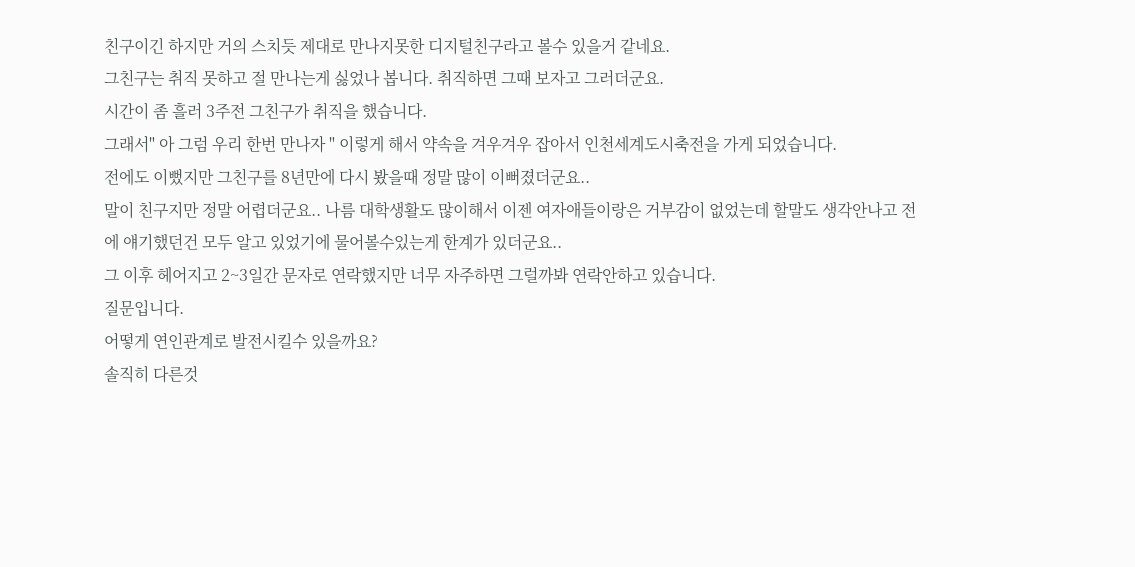친구이긴 하지만 거의 스치듯 제대로 만나지못한 디지털친구라고 볼수 있을거 같네요.
그친구는 취직 못하고 절 만나는게 싫었나 봅니다. 취직하면 그때 보자고 그러더군요.
시간이 좀 흘러 3주전 그친구가 취직을 했습니다.
그래서" 아 그럼 우리 한번 만나자 " 이렇게 해서 약속을 겨우겨우 잡아서 인천세계도시축전을 가게 되었습니다.
전에도 이뻤지만 그친구를 8년만에 다시 봤을때 정말 많이 이뻐졌더군요..
말이 친구지만 정말 어렵더군요.. 나름 대학생활도 많이해서 이젠 여자애들이랑은 거부감이 없었는데 할말도 생각안나고 전에 얘기했던건 모두 알고 있었기에 물어볼수있는게 한계가 있더군요..
그 이후 헤어지고 2~3일간 문자로 연락했지만 너무 자주하면 그럴까봐 연락안하고 있습니다.
질문입니다.
어떻게 연인관계로 발전시킬수 있을까요?
솔직히 다른것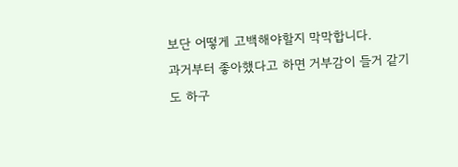보단 어떻게 고백해야할지 막막합니다.
과거부터 좋아했다고 하면 거부감이 들거 같기도 하구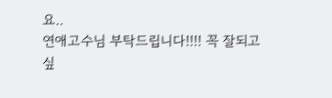요..
연애고수님 부탁드립니다!!!! 꼭 잘되고 싶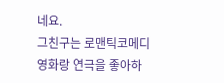네요.
그친구는 로맨틱코메디 영화랑 연극을 좋아하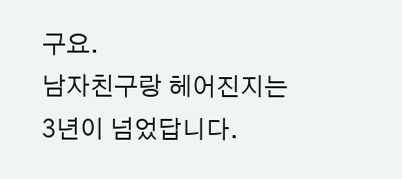구요.
남자친구랑 헤어진지는 3년이 넘었답니다.